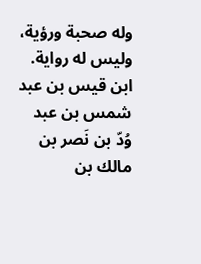وله صحبة ورؤية، وليس له رواية.
ابن قيس بن عبد شمس بن عبد وُدّ بن نَصر بن مالك بن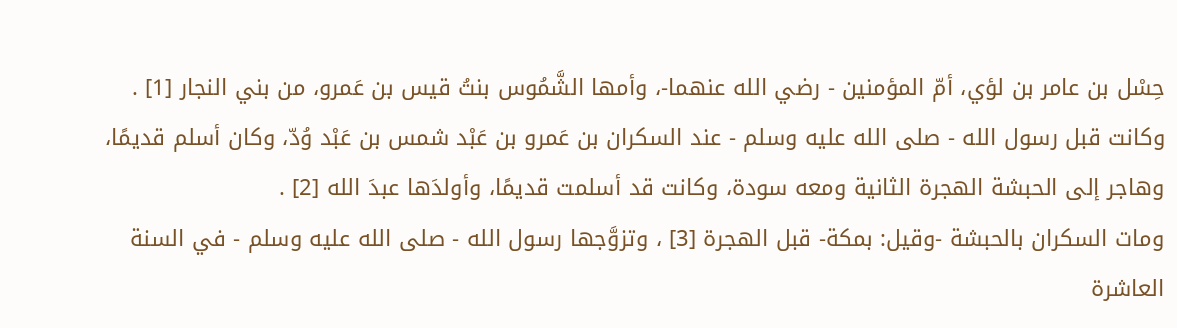حِسْل بن عامر بن لؤي، أمّ المؤمنين - رضي الله عنهما-، وأمها الشَّمُوس بنتُ قيس بن عَمرو، من بني النجار [1] .
وكانت قبل رسول الله - صلى الله عليه وسلم - عند السكران بن عَمرو بن عَبْد شمس بن عَبْد وُدّ، وكان أسلم قديمًا، وهاجر إلى الحبشة الهجرة الثانية ومعه سودة، وكانت قد أسلمت قديمًا، وأولدَها عبدَ الله [2] .
ومات السكران بالحبشة -وقيل: بمكة- قبل الهجرة [3] ، وتزوَّجها رسول الله - صلى الله عليه وسلم - في السنة العاشرة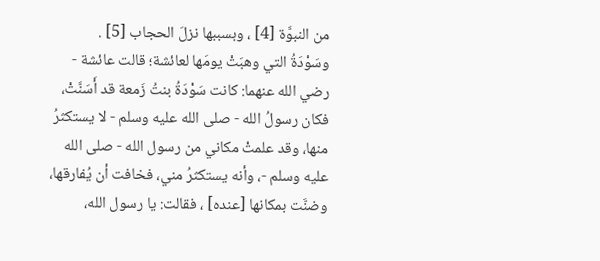من النبوَّة [4] ، وبسببها نزلَ الحجاب [5] .
وسَوْدَةُ التي وهبَتْ يومَها لعائشة؛ قالت عائشة - رضي الله عنهما: كانت سَوْدَةُ بنتُ زَمعة قد أَسَنَّتْ، فكان رسولُ الله - صلى الله عليه وسلم - لا يستكثرُ منها، وقد علمتْ مكاني من رسول الله - صلى الله عليه وسلم -، وأنه يستكثرُ مني، فخافت أن يُفارقها، وضنَّت بمكانها [عنده] ، فقالت: يا رسول الله،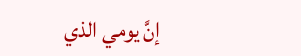إنَّ يومي الذي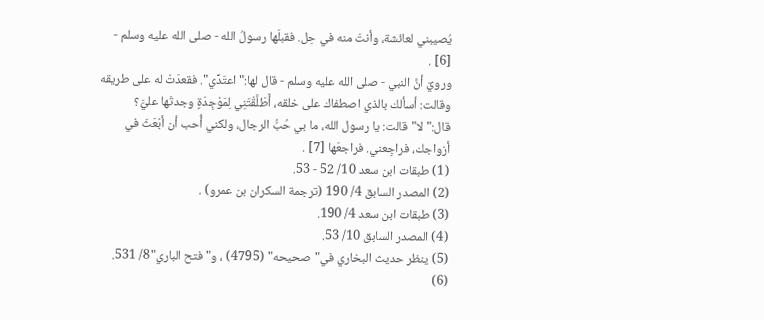يُصيبني لعائشة، وأنتَ منه في حِل. فقبلَها رسولُ الله - صلى الله عليه وسلم - [6] .
ورويَ أنَّ النبي - صلى الله عليه وسلم - قال لها:"اعتَدِّي". فقعدَتْ له على طريقه وقالت: أسألك بالذي اصطفاك على خلقه، أَطَلَّقْتَنِي لِمَوْجِدَةٍ وجدتَها عليَّ؟ قال:"لا"قالت: يا رسول الله، ما بي حُبُّ الرجال، ولكني أُحب أن أبْعَثَ في أزواجك، فراجِعني. فراجعَها [7] .
(1) طبقات ابن سعد 10/ 52 - 53.
(2) المصدر السابق 4/ 190 (ترجمة السكران بن عمرو) .
(3) طبقات ابن سعد 4/ 190.
(4) المصدر السابق 10/ 53.
(5) ينظر حديث البخاري في"صحيحه" (4795) ، و"فتح الباري"8/ 531.
(6)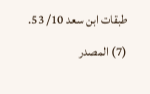طبقات ابن سعد 10/ 53.
(7) المصدر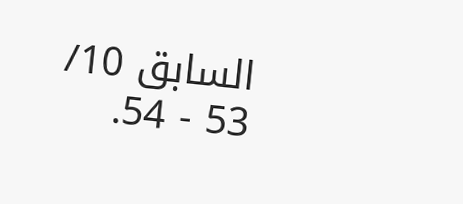السابق 10/ 53 - 54.